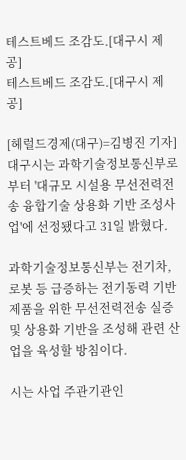테스트베드 조감도.[대구시 제공]
테스트베드 조감도.[대구시 제공]

[헤럴드경제(대구)=김병진 기자]대구시는 과학기술정보통신부로부터 '대규모 시설용 무선전력전송 융합기술 상용화 기반 조성사업'에 선정됐다고 31일 밝혔다.

과학기술정보통신부는 전기차, 로봇 등 급증하는 전기동력 기반 제품을 위한 무선전력전송 실증 및 상용화 기반을 조성해 관련 산업을 육성할 방침이다.

시는 사업 주관기관인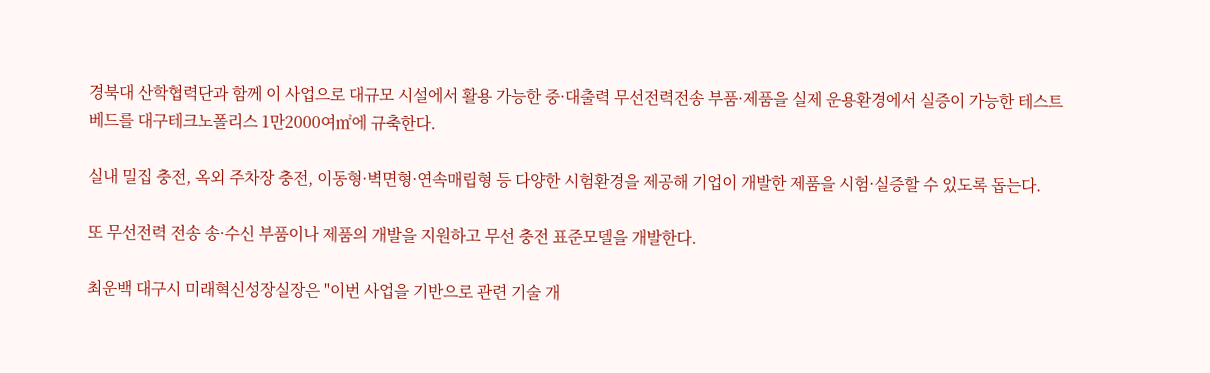경북대 산학협력단과 함께 이 사업으로 대규모 시설에서 활용 가능한 중·대출력 무선전력전송 부품·제품을 실제 운용환경에서 실증이 가능한 테스트베드를 대구테크노폴리스 1만2000여㎡에 규축한다.

실내 밀집 충전, 옥외 주차장 충전, 이동형·벽면형·연속매립형 등 다양한 시험환경을 제공해 기업이 개발한 제품을 시험·실증할 수 있도록 돕는다.

또 무선전력 전송 송·수신 부품이나 제품의 개발을 지원하고 무선 충전 표준모델을 개발한다.

최운백 대구시 미래혁신성장실장은 "이번 사업을 기반으로 관련 기술 개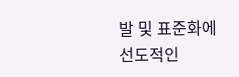발 및 표준화에 선도적인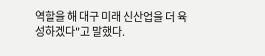역할을 해 대구 미래 신산업을 더 육성하겠다"고 말했다.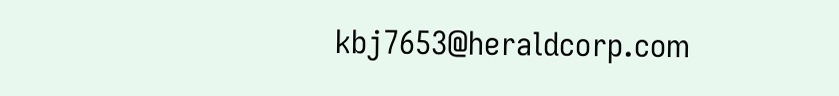kbj7653@heraldcorp.com